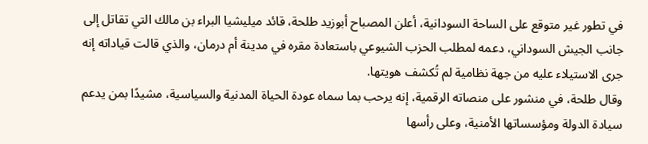في تطور غير متوقع على الساحة السودانية، أعلن المصباح أبوزيد طلحة، قائد ميليشيا البراء بن مالك التي تقاتل إلى جانب الجيش السوداني، دعمه لمطلب الحزب الشيوعي باستعادة مقره في مدينة أم درمان، والذي قالت قياداته إنه جرى الاستيلاء عليه من جهة نظامية لم تُكشف هويتها.
وقال طلحة، في منشور على منصاته الرقمية، إنه يرحب بما سماه عودة الحياة المدنية والسياسية، مشيدًا بمن يدعم سيادة الدولة ومؤسساتها الأمنية، وعلى رأسها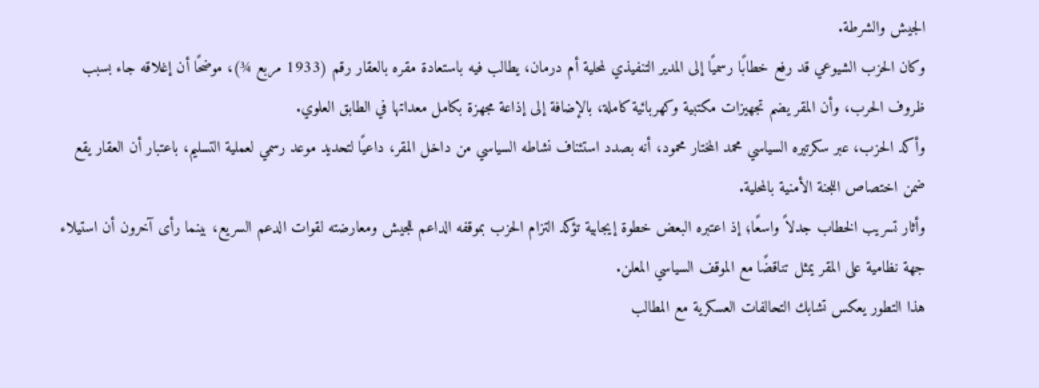الجيش والشرطة.
وكان الحزب الشيوعي قد رفع خطابًا رسميًا إلى المدير التنفيذي لمحلية أم درمان، يطالب فيه باستعادة مقره بالعقار رقم (1933 مربع ¾)، موضحًا أن إغلاقه جاء بسبب ظروف الحرب، وأن المقر يضم تجهيزات مكتبية وكهربائية كاملة، بالإضافة إلى إذاعة مجهزة بكامل معداتها في الطابق العلوي.
وأكد الحزب، عبر سكرتيره السياسي محمد المختار محمود، أنه بصدد استئناف نشاطه السياسي من داخل المقر، داعيًا لتحديد موعد رسمي لعملية التسليم، باعتبار أن العقار يقع ضمن اختصاص اللجنة الأمنية بالمحلية.
وأثار تسريب الخطاب جدلاً واسعًا؛ إذ اعتبره البعض خطوة إيجابية تؤكد التزام الحزب بموقفه الداعم للجيش ومعارضته لقوات الدعم السريع، بينما رأى آخرون أن استيلاء جهة نظامية على المقر يمثل تناقضًا مع الموقف السياسي المعلن.
هذا التطور يعكس تشابك التحالفات العسكرية مع المطالب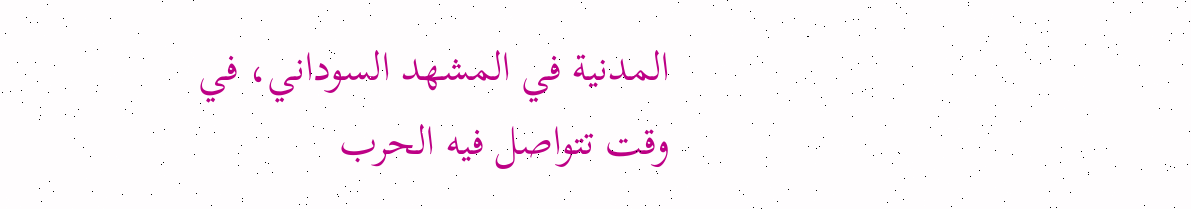المدنية في المشهد السوداني، في وقت تتواصل فيه الحرب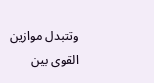وتتبدل موازين القوى بين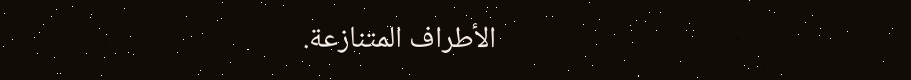الأطراف المتنازعة.